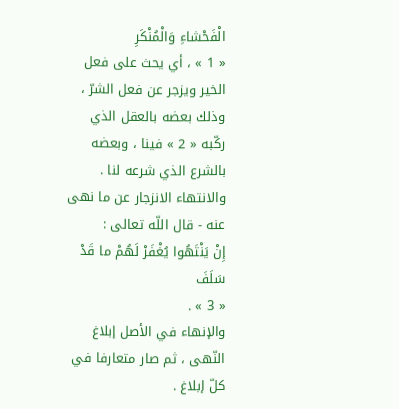الْفَحْشاءِ وَالْمُنْكَرِ
« 1 » ، أي يحث على فعل الخير ويزجر عن فعل الشرّ ، وذلك بعضه بالعقل الذي ركّبه « 2 » فينا ، وبعضه بالشرع الذي شرعه لنا .
والانتهاء الانزجار عن ما نهى عنه - قال اللّه تعالى :
إِنْ يَنْتَهُوا يُغْفَرْ لَهُمْ ما قَدْ سَلَفَ
« 3 » .
والإنهاء في الأصل إبلاغ النّهى ، ثم صار متعارفا في كلّ إبلاغ .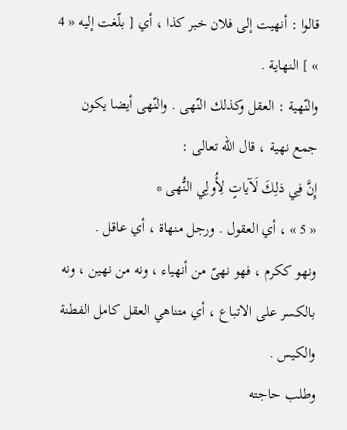قالوا : أنهيت إلى فلان خبر كذا ، أي [ بلّغت إليه « 4 » ] النهاية .
والنّهية : العقل وكذلك النّهى . والنّهى أيضا يكون جمع نهية ، قال اللّه تعالى :
إِنَّ فِي ذلِكَ لَآياتٍ لِأُولِي النُّهى *
« 5 » ، أي العقول . ورجل منهاة ، أي عاقل .
ونهو ككرم ، فهو نهىّ من أنهياء ، ونه من نهين ، ونه بالكسر على الاتباع ، أي متناهي العقل كامل الفطنة والكيس .
وطلب حاجته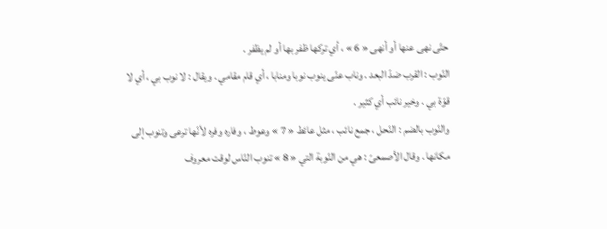حتّى نهى عنها أو أنهى « 6 » ، أي تركها ظفر بها أو لم يظفر .
النّوب : القرب ضدّ البعد . وناب عنّى ينوب نوبا ومنابا ، أي قام مقامي . ويقال : لا نوب بي ، أي لا قوّة بي . وخير نائب أي كثير .
والنّوب بالضم : النّحل ، جمع نائب ، مثل عائط « 7 » وعوط ، وفاره وفره لأنّها ترعى وتنوب إلى مكانها . وقال الأصمعىّ : هي من النّوبة التي « 8 » تنوب النّاس لوقت معروف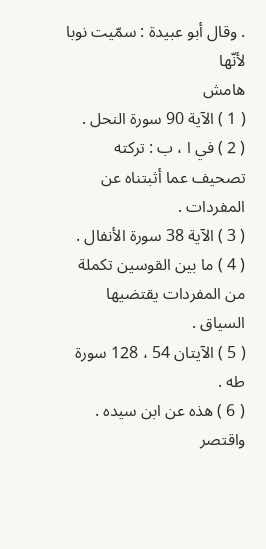. وقال أبو عبيدة : سمّيت نوبا لأنّها
هامش
( 1 ) الآية 90 سورة النحل .
( 2 ) في ا ، ب : تركته تصحيف عما أثبتناه عن المفردات .
( 3 ) الآية 38 سورة الأنفال .
( 4 ) ما بين القوسين تكملة من المفردات يقتضيها السياق .
( 5 ) الآيتان 54 ، 128 سورة طه .
( 6 ) هذه عن ابن سيده . واقتصر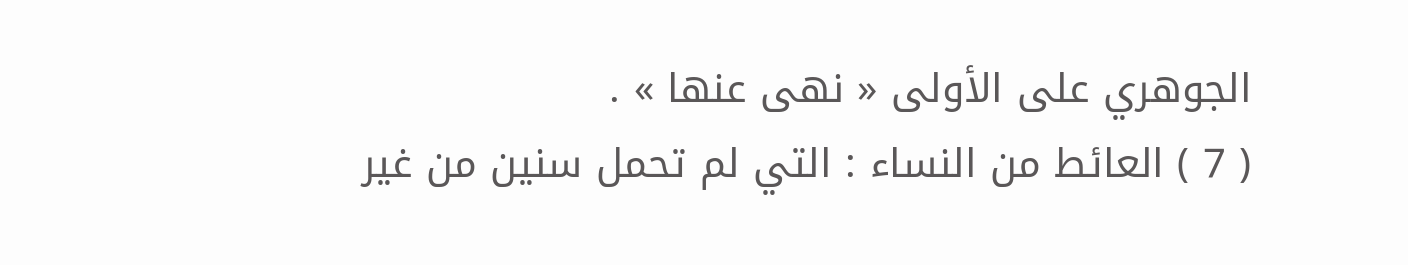الجوهري على الأولى « نهى عنها » .
( 7 ) العائط من النساء : التي لم تحمل سنين من غير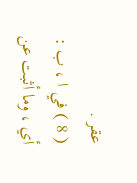عقر .
( 8 ) في ا ، ب : أي ، وما أثبت عن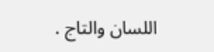اللسان والتاج .